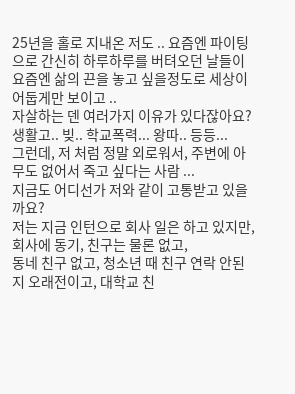25년을 홀로 지내온 저도 .. 요즘엔 파이팅으로 간신히 하루하루를 버텨오던 날들이
요즘엔 삶의 끈을 놓고 싶을정도로 세상이 어둡게만 보이고 ..
자살하는 덴 여러가지 이유가 있다잖아요?
생활고.. 빚.. 학교폭력... 왕따.. 등등...
그런데, 저 처럼 정말 외로워서, 주변에 아무도 없어서 죽고 싶다는 사람 ...
지금도 어디선가 저와 같이 고통받고 있을까요?
저는 지금 인턴으로 회사 일은 하고 있지만, 회사에 동기, 친구는 물론 없고,
동네 친구 없고, 청소년 때 친구 연락 안된지 오래전이고, 대학교 친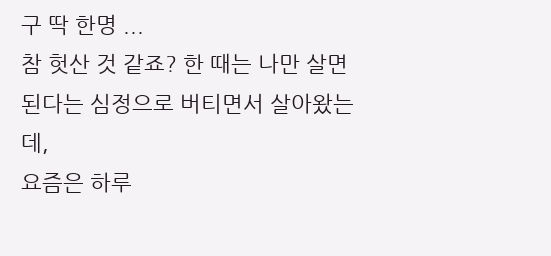구 딱 한명 ...
참 헛산 것 같죠? 한 때는 나만 살면 된다는 심정으로 버티면서 살아왔는데,
요즘은 하루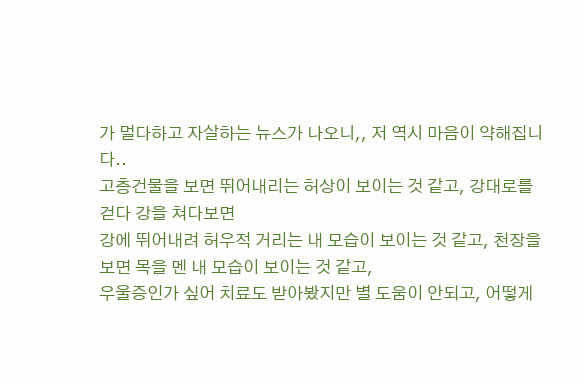가 멀다하고 자살하는 뉴스가 나오니,, 저 역시 마음이 약해집니다..
고층건물을 보면 뛰어내리는 허상이 보이는 것 같고, 강대로를 걷다 강을 쳐다보면
강에 뛰어내려 허우적 거리는 내 모습이 보이는 것 같고, 천장을 보면 목을 멘 내 모습이 보이는 것 같고,
우울증인가 싶어 치료도 받아봤지만 별 도움이 안되고, 어떻게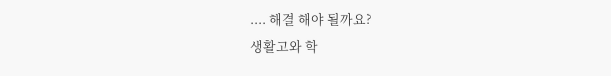.... 해결 해야 될까요?
생활고와 학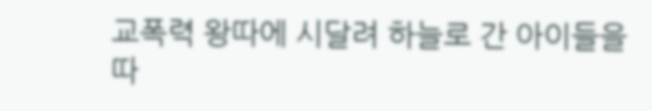교폭력 왕따에 시달려 하늘로 간 아이들을 따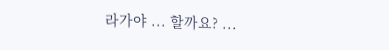라가야 ... 할까요? ...